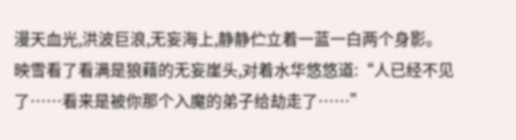漫天血光,洪波巨浪,无妄海上,静静伫立着一蓝一白两个身影。
映雪看了看满是狼藉的无妄崖头,对着水华悠悠道:“人已经不见了……看来是被你那个入魔的弟子给劫走了……”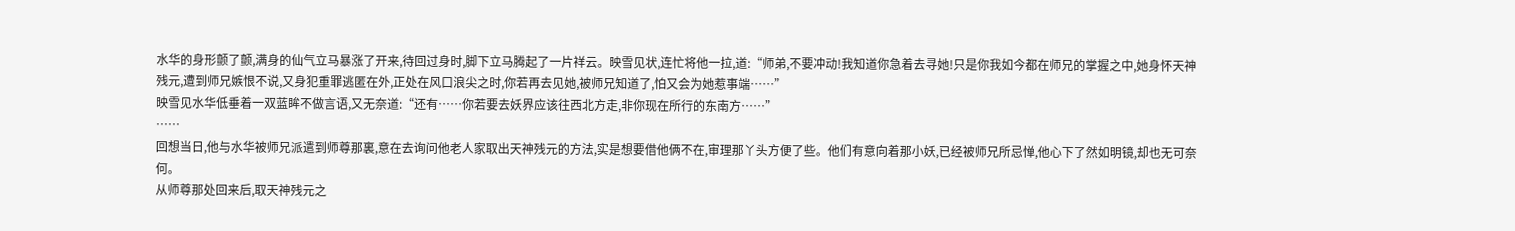水华的身形颤了颤,满身的仙气立马暴涨了开来,待回过身时,脚下立马腾起了一片祥云。映雪见状,连忙将他一拉,道:“师弟,不要冲动!我知道你急着去寻她!只是你我如今都在师兄的掌握之中,她身怀天神残元,遭到师兄嫉恨不说,又身犯重罪逃匿在外,正处在风口浪尖之时,你若再去见她,被师兄知道了,怕又会为她惹事端……”
映雪见水华低垂着一双蓝眸不做言语,又无奈道:“还有……你若要去妖界应该往西北方走,非你现在所行的东南方……”
……
回想当日,他与水华被师兄派遣到师尊那裏,意在去询问他老人家取出天神残元的方法,实是想要借他俩不在,审理那丫头方便了些。他们有意向着那小妖,已经被师兄所忌惮,他心下了然如明镜,却也无可奈何。
从师尊那处回来后,取天神残元之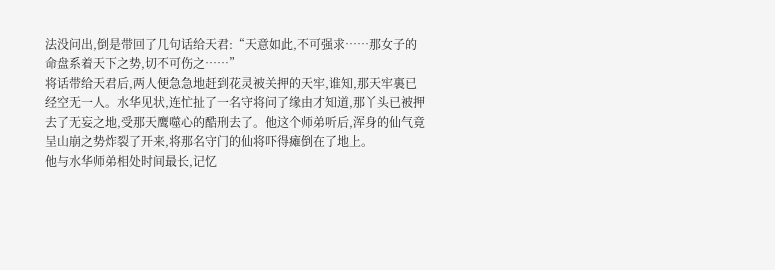法没问出,倒是带回了几句话给天君:“天意如此,不可强求……那女子的命盘系着天下之势,切不可伤之……”
将话带给天君后,两人便急急地赶到花灵被关押的天牢,谁知,那天牢裏已经空无一人。水华见状,连忙扯了一名守将问了缘由才知道,那丫头已被押去了无妄之地,受那天鹰噬心的酷刑去了。他这个师弟听后,浑身的仙气竟呈山崩之势炸裂了开来,将那名守门的仙将吓得瘫倒在了地上。
他与水华师弟相处时间最长,记忆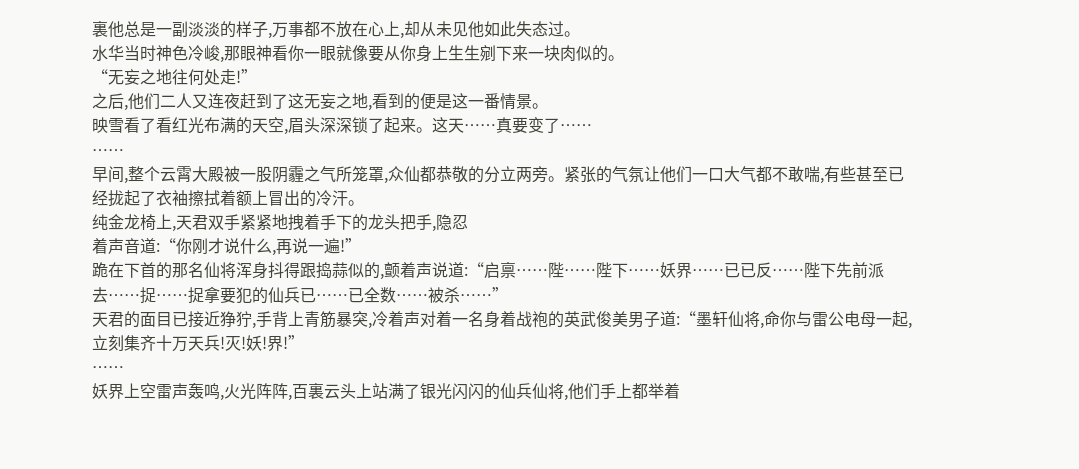裏他总是一副淡淡的样子,万事都不放在心上,却从未见他如此失态过。
水华当时神色冷峻,那眼神看你一眼就像要从你身上生生剜下来一块肉似的。
“无妄之地往何处走!”
之后,他们二人又连夜赶到了这无妄之地,看到的便是这一番情景。
映雪看了看红光布满的天空,眉头深深锁了起来。这天……真要变了……
……
早间,整个云霄大殿被一股阴霾之气所笼罩,众仙都恭敬的分立两旁。紧张的气氛让他们一口大气都不敢喘,有些甚至已经拢起了衣袖擦拭着额上冒出的冷汗。
纯金龙椅上,天君双手紧紧地拽着手下的龙头把手,隐忍
着声音道:“你刚才说什么,再说一遍!”
跪在下首的那名仙将浑身抖得跟捣蒜似的,颤着声说道:“启禀……陛……陛下……妖界……已已反……陛下先前派去……捉……捉拿要犯的仙兵已……已全数……被杀……”
天君的面目已接近狰狞,手背上青筋暴突,冷着声对着一名身着战袍的英武俊美男子道:“墨轩仙将,命你与雷公电母一起,立刻集齐十万天兵!灭!妖!界!”
……
妖界上空雷声轰鸣,火光阵阵,百裏云头上站满了银光闪闪的仙兵仙将,他们手上都举着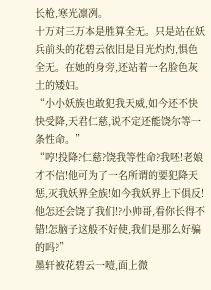长枪,寒光凛冽。
十万对三万本是胜算全无。只是站在妖兵前头的花碧云依旧是目光灼灼,惧色全无。在她的身旁,还站着一名脸色灰土的矮妇。
“小小妖族也敢犯我天威,如今还不快快受降,天君仁慈,说不定还能饶尔等一条性命。”
“哼!投降?仁慈?饶我等性命?我呸!老娘才不信!他可为了一名所谓的要犯降天惩,灭我妖界全族!如今我妖界上下俱反!他怎还会饶了我们!?小帅哥,看你长得不错!怎脑子这般不好使,我们是那么好骗的吗?”
墨轩被花碧云一噎,面上微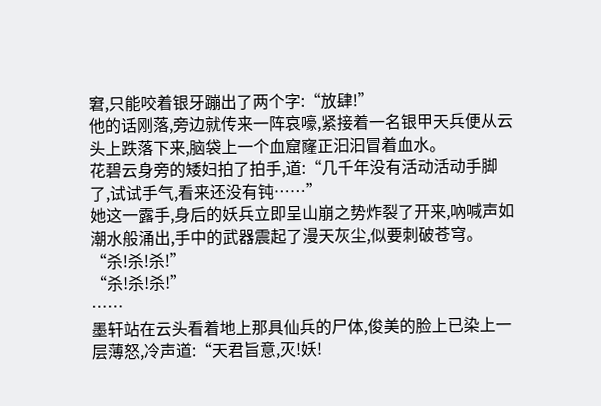窘,只能咬着银牙蹦出了两个字:“放肆!”
他的话刚落,旁边就传来一阵哀嚎,紧接着一名银甲天兵便从云头上跌落下来,脑袋上一个血窟窿正汩汩冒着血水。
花碧云身旁的矮妇拍了拍手,道:“几千年没有活动活动手脚了,试试手气,看来还没有钝……”
她这一露手,身后的妖兵立即呈山崩之势炸裂了开来,吶喊声如潮水般涌出,手中的武器震起了漫天灰尘,似要刺破苍穹。
“杀!杀!杀!”
“杀!杀!杀!”
……
墨轩站在云头看着地上那具仙兵的尸体,俊美的脸上已染上一层薄怒,冷声道:“天君旨意,灭!妖!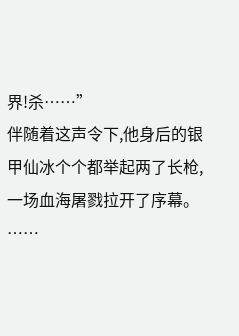界!杀……”
伴随着这声令下,他身后的银甲仙冰个个都举起两了长枪,一场血海屠戮拉开了序幕。
……